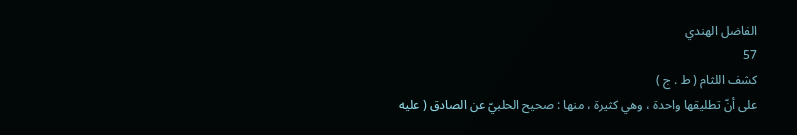الفاضل الهندي
57
كشف اللثام ( ط . ج )
على أنّ تطليقها واحدة ، وهي كثيرة ، منها : صحيح الحلبيّ عن الصادق ( عليه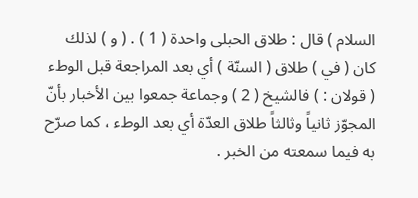السلام ) قال : طلاق الحبلى واحدة ( 1 ) . ( و ) لذلك كان ( في ) طلاق ( السنّة ) أي بعد المراجعة قبل الوطء ( قولان : ) فالشيخ ( 2 ) وجماعة جمعوا بين الأخبار بأنّ المجوّز ثانياً وثالثاً طلاق العدّة أي بعد الوطء ، كما صرّح به فيما سمعته من الخبر .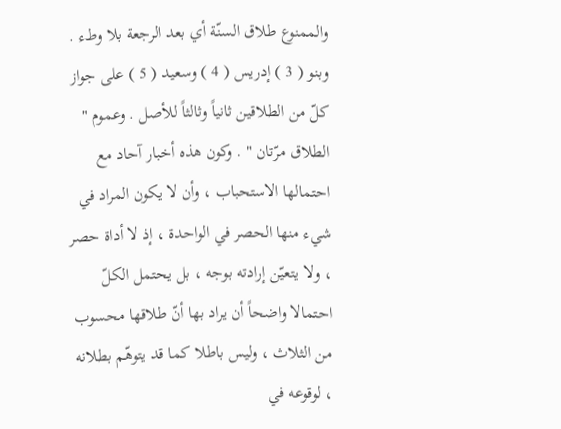والممنوع طلاق السنّة أي بعد الرجعة بلا وطء . وبنو ( 3 ) إدريس ( 4 ) وسعيد ( 5 ) على جواز كلّ من الطلاقين ثانياً وثالثاً للأصل . وعموم " الطلاق مرّتان " . وكون هذه أخبار آحاد مع احتمالها الاستحباب ، وأن لا يكون المراد في شيء منها الحصر في الواحدة ، إذ لا أداة حصر ، ولا يتعيّن إرادته بوجه ، بل يحتمل الكلّ احتمالا واضحاً أن يراد بها أنّ طلاقها محسوب من الثلاث ، وليس باطلا كما قد يتوهّم بطلانه ، لوقوعه في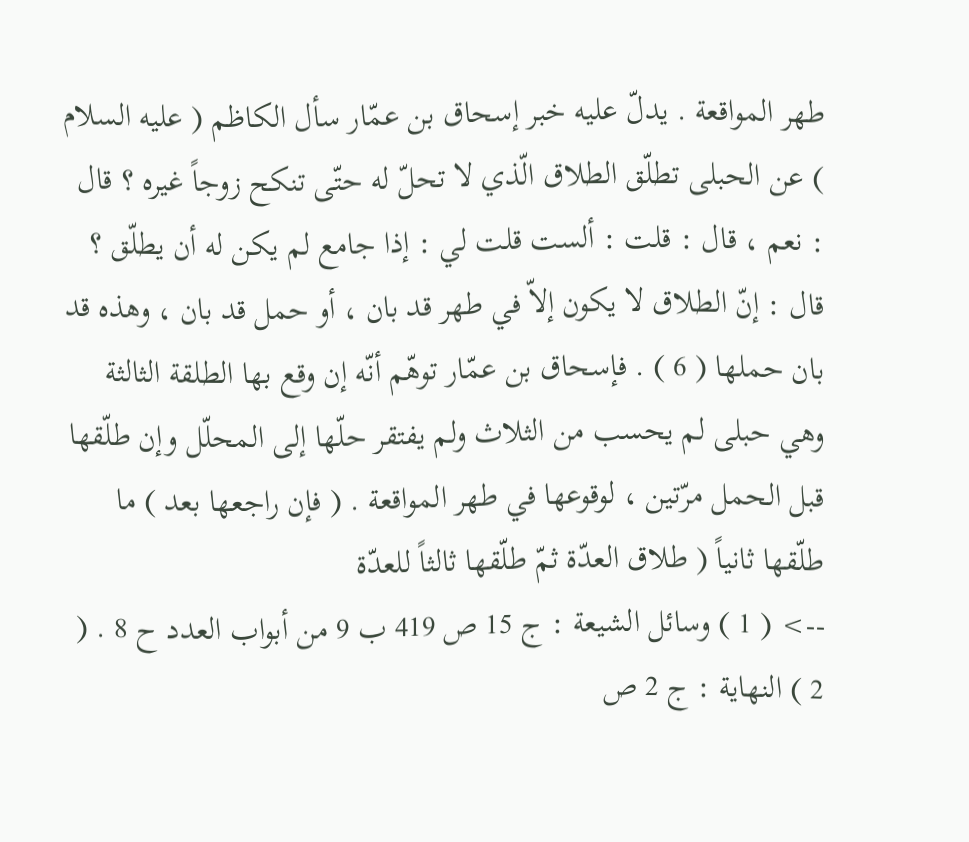طهر المواقعة . يدلّ عليه خبر إسحاق بن عمّار سأل الكاظم ( عليه السلام ) عن الحبلى تطلّق الطلاق الّذي لا تحلّ له حتّى تنكح زوجاً غيره ؟ قال : نعم ، قال : قلت : ألست قلت لي : إذا جامع لم يكن له أن يطلّق ؟ قال : إنّ الطلاق لا يكون إلاّ في طهر قد بان ، أو حمل قد بان ، وهذه قد بان حملها ( 6 ) . فإسحاق بن عمّار توهّم أنّه إن وقع بها الطلقة الثالثة وهي حبلى لم يحسب من الثلاث ولم يفتقر حلّها إلى المحلّل وإن طلّقها قبل الحمل مرّتين ، لوقوعها في طهر المواقعة . ( فإن راجعها بعد ) ما طلّقها ثانياً ( طلاق العدّة ثمّ طلّقها ثالثاً للعدّة
--> ( 1 ) وسائل الشيعة : ج 15 ص 419 ب 9 من أبواب العدد ح 8 . ( 2 ) النهاية : ج 2 ص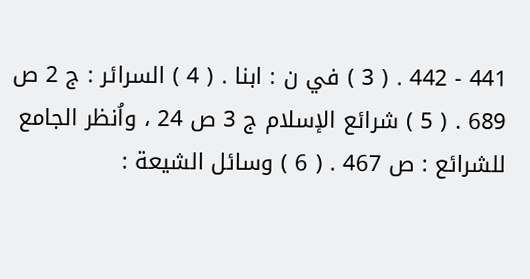441 - 442 . ( 3 ) في ن : ابنا . ( 4 ) السرائر : ج 2 ص 689 . ( 5 ) شرائع الإسلام ج 3 ص 24 ، واُنظر الجامع للشرائع : ص 467 . ( 6 ) وسائل الشيعة :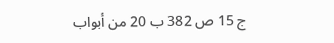ج 15 ص 382 ب 20 من أبواب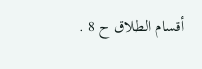أقسام الطلاق ح 8 .